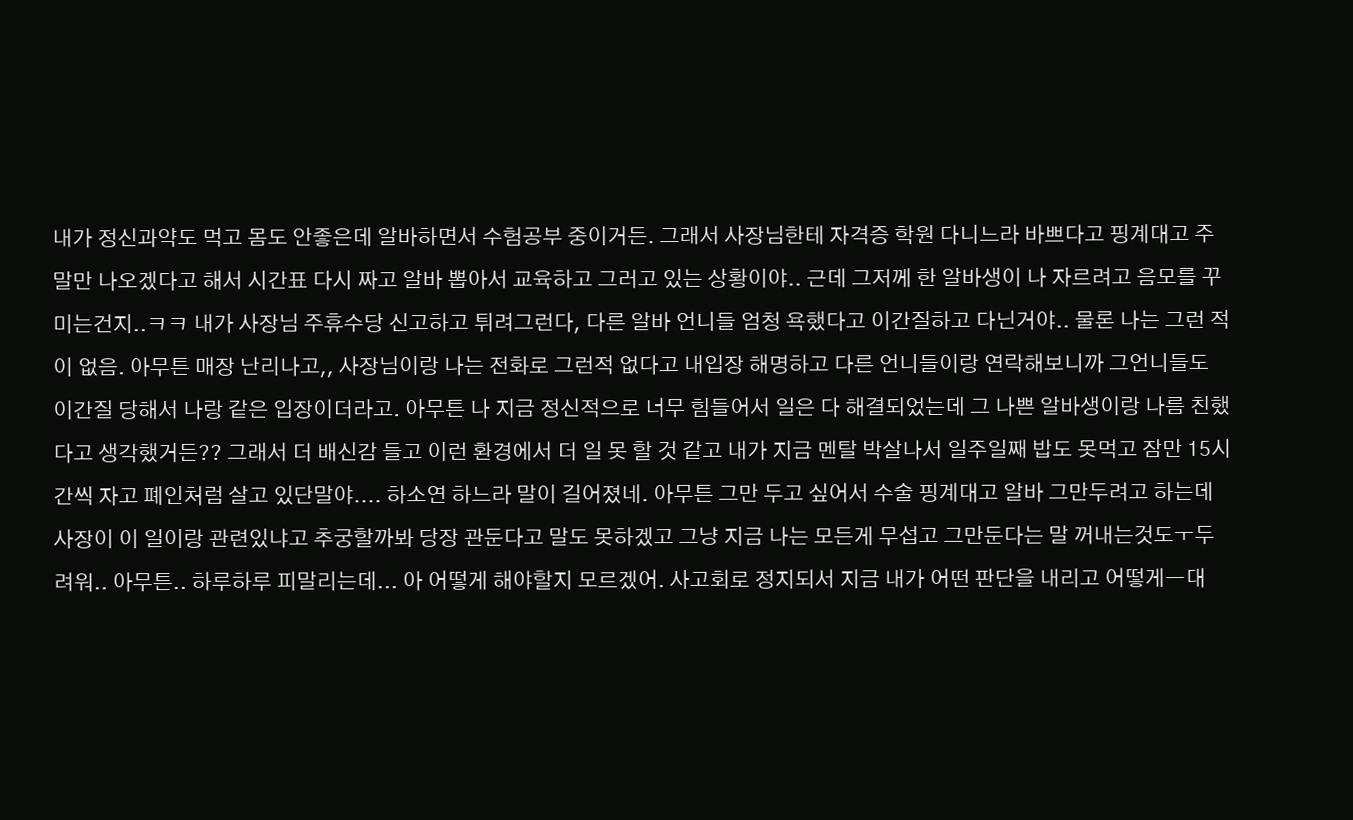내가 정신과약도 먹고 몸도 안좋은데 알바하면서 수험공부 중이거든. 그래서 사장님한테 자격증 학원 다니느라 바쁘다고 핑계대고 주말만 나오겠다고 해서 시간표 다시 짜고 알바 뽑아서 교육하고 그러고 있는 상황이야.. 근데 그저께 한 알바생이 나 자르려고 음모를 꾸미는건지..ㅋㅋ 내가 사장님 주휴수당 신고하고 튀려그런다, 다른 알바 언니들 엄청 욕했다고 이간질하고 다닌거야.. 물론 나는 그런 적이 없음. 아무튼 매장 난리나고,, 사장님이랑 나는 전화로 그런적 없다고 내입장 해명하고 다른 언니들이랑 연락해보니까 그언니들도 이간질 당해서 나랑 같은 입장이더라고. 아무튼 나 지금 정신적으로 너무 힘들어서 일은 다 해결되었는데 그 나쁜 알바생이랑 나름 친했다고 생각했거든?? 그래서 더 배신감 들고 이런 환경에서 더 일 못 할 것 같고 내가 지금 멘탈 박살나서 일주일째 밥도 못먹고 잠만 15시간씩 자고 폐인처럼 살고 있단말야.... 하소연 하느라 말이 길어졌네. 아무튼 그만 두고 싶어서 수술 핑계대고 알바 그만두려고 하는데 사장이 이 일이랑 관련있냐고 추궁할까봐 당장 관둔다고 말도 못하겠고 그냥 지금 나는 모든게 무섭고 그만둔다는 말 꺼내는것도ㅜ두려워.. 아무튼.. 하루하루 피말리는데... 아 어떻게 해야할지 모르겠어. 사고회로 정지되서 지금 내가 어떤 판단을 내리고 어떻게ㅡ대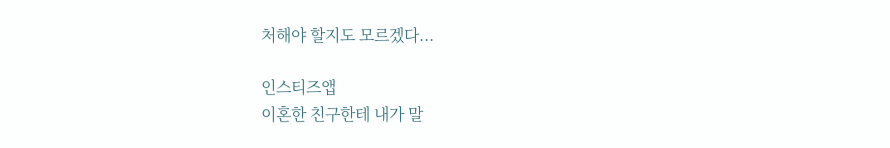처해야 할지도 모르겠다...

인스티즈앱
이혼한 친구한테 내가 말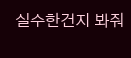실수한건지 봐줘